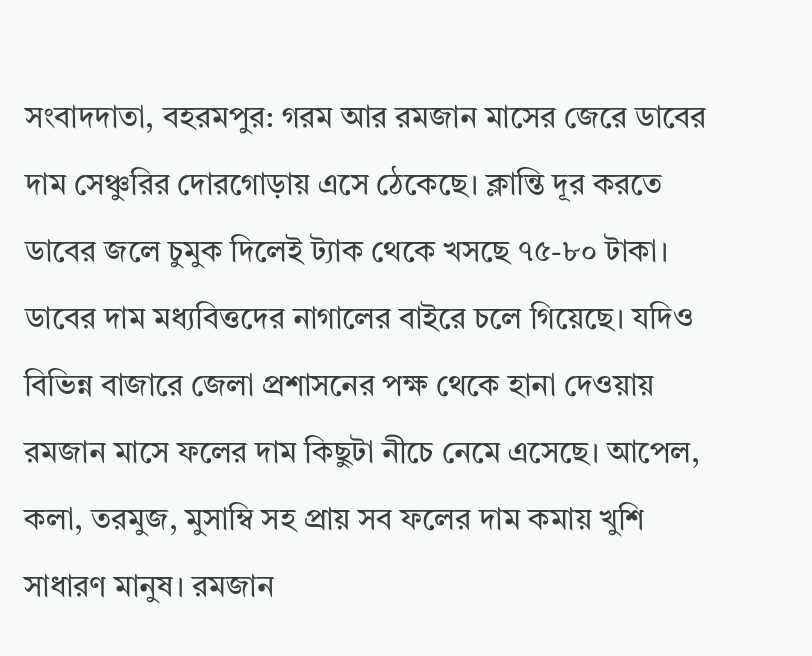সংবাদদাতা, বহরমপুর: গরম আর রমজান মাসের জেরে ডাবের দাম সেঞ্চুরির দোরগোড়ায় এসে ঠেকেছে। ক্লান্তি দূর করতে ডাবের জলে চুমুক দিলেই ট্যাক থেকে খসছে ৭৫-৮০ টাকা। ডাবের দাম মধ্যবিত্তদের নাগালের বাইরে চলে গিয়েছে। যদিও বিভিন্ন বাজারে জেলা প্রশাসনের পক্ষ থেকে হানা দেওয়ায় রমজান মাসে ফলের দাম কিছুটা নীচে নেমে এসেছে। আপেল, কলা, তরমুজ, মুসাম্বি সহ প্রায় সব ফলের দাম কমায় খুশি সাধারণ মানুষ। রমজান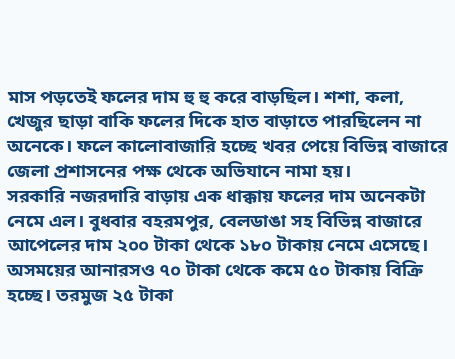মাস পড়তেই ফলের দাম হু হু করে বাড়ছিল। শশা, কলা, খেজুর ছাড়া বাকি ফলের দিকে হাত বাড়াতে পারছিলেন না অনেকে। ফলে কালোবাজারি হচ্ছে খবর পেয়ে বিভিন্ন বাজারে জেলা প্রশাসনের পক্ষ থেকে অভিযানে নামা হয়।
সরকারি নজরদারি বাড়ায় এক ধাক্কায় ফলের দাম অনেকটা নেমে এল। বুধবার বহরমপুর, বেলডাঙা সহ বিভিন্ন বাজারে আপেলের দাম ২০০ টাকা থেকে ১৮০ টাকায় নেমে এসেছে। অসময়ের আনারসও ৭০ টাকা থেকে কমে ৫০ টাকায় বিক্রি হচ্ছে। তরমুজ ২৫ টাকা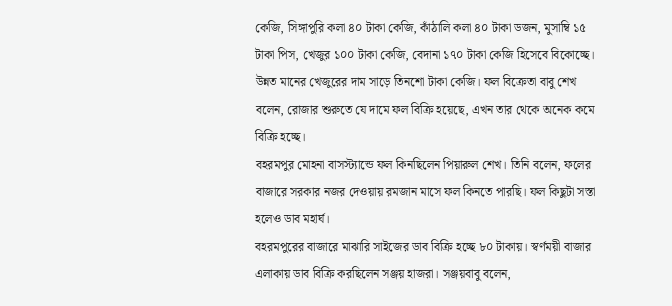কেজি, সিঙ্গাপুরি কলা ৪০ টাকা কেজি, কাঁঠালি কলা ৪০ টাকা ডজন, মুসাম্বি ১৫ টাকা পিস, খেজুর ১০০ টাকা কেজি, বেদানা ১৭০ টাকা কেজি হিসেবে বিকোচ্ছে। উন্নত মানের খেজুরের দাম সাড়ে তিনশো টাকা কেজি। ফল বিক্রেতা বাবু শেখ বলেন, রোজার শুরুতে যে দামে ফল বিক্রি হয়েছে, এখন তার থেকে অনেক কমে বিক্রি হচ্ছে।
বহরমপুর মোহনা বাসস্ট্যান্ডে ফল কিনছিলেন পিয়ারুল শেখ। তিনি বলেন, ফলের বাজারে সরকার নজর দেওয়ায় রমজান মাসে ফল কিনতে পারছি। ফল কিছুটা সস্তা হলেও ডাব মহার্ঘ।
বহরমপুরের বাজারে মাঝারি সাইজের ডাব বিক্রি হচ্ছে ৮০ টাকায়। স্বর্ণময়ী বাজার এলাকায় ডাব বিক্রি করছিলেন সঞ্জয় হাজরা। সঞ্জয়বাবু বলেন,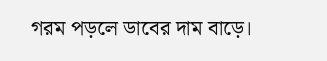গরম পড়লে ডাবের দাম বাড়ে।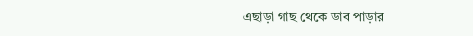এছাড়া গাছ থেকে ডাব পাড়ার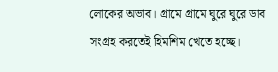লোকের অভাব। গ্রামে গ্রামে ঘুরে ঘুরে ডাব সংগ্রহ করতেই হিমশিম খেতে হচ্ছে।